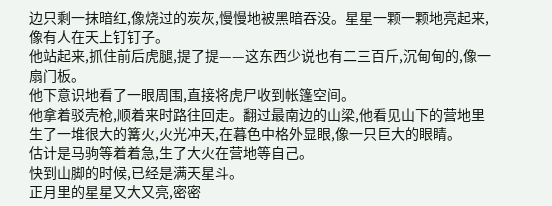边只剩一抹暗红,像烧过的炭灰,慢慢地被黑暗吞没。星星一颗一颗地亮起来,像有人在天上钉钉子。
他站起来,抓住前后虎腿,提了提——这东西少说也有二三百斤,沉甸甸的,像一扇门板。
他下意识地看了一眼周围,直接将虎尸收到帐篷空间。
他拿着驳壳枪,顺着来时路往回走。翻过最南边的山梁,他看见山下的营地里生了一堆很大的篝火,火光冲天,在暮色中格外显眼,像一只巨大的眼睛。
估计是马驹等着着急,生了大火在营地等自己。
快到山脚的时候,已经是满天星斗。
正月里的星星又大又亮,密密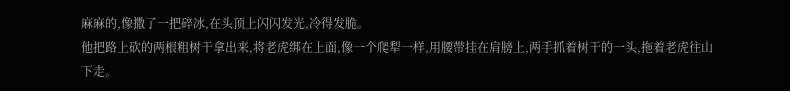麻麻的,像撒了一把碎冰,在头顶上闪闪发光,冷得发脆。
他把路上砍的两根粗树干拿出来,将老虎绑在上面,像一个爬犁一样,用腰带挂在肩膀上,两手抓着树干的一头,拖着老虎往山下走。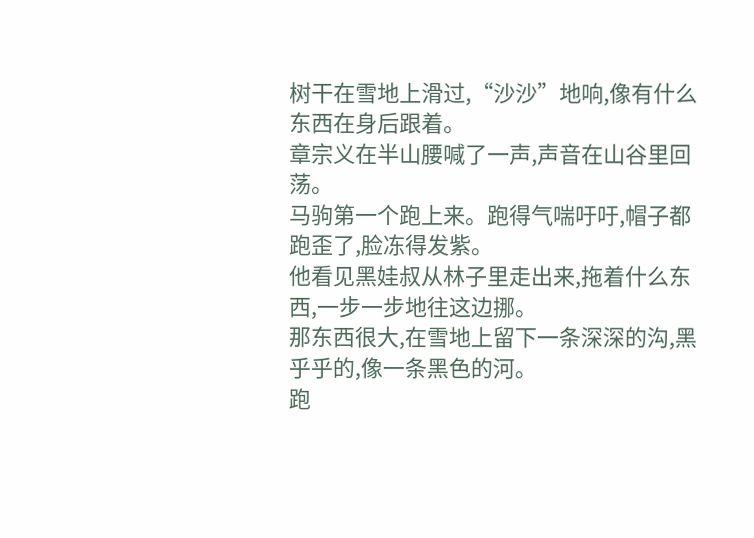树干在雪地上滑过,“沙沙”地响,像有什么东西在身后跟着。
章宗义在半山腰喊了一声,声音在山谷里回荡。
马驹第一个跑上来。跑得气喘吁吁,帽子都跑歪了,脸冻得发紫。
他看见黑娃叔从林子里走出来,拖着什么东西,一步一步地往这边挪。
那东西很大,在雪地上留下一条深深的沟,黑乎乎的,像一条黑色的河。
跑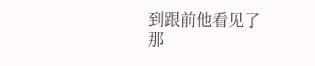到跟前他看见了那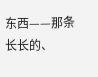东西——那条长长的、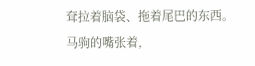耷拉着脑袋、拖着尾巴的东西。
马驹的嘴张着,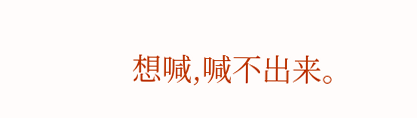想喊,喊不出来。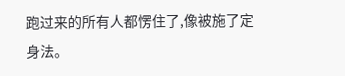跑过来的所有人都愣住了,像被施了定身法。